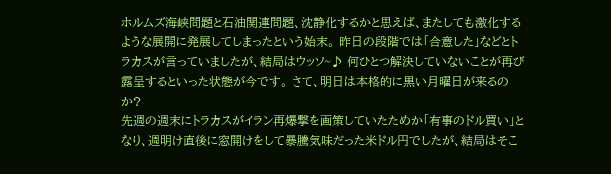ホルムズ海峡問題と石油関連問題、沈静化するかと思えば、またしても激化するような展開に発展してしまったという始末。 昨日の段階では「合意した」などとトラカスが言っていましたが、結局はウッソ~♪ 何ひとつ解決していないことが再び露呈するといった状態が今です。 さて、明日は本格的に黒い月曜日が来るのか?
先週の週末にトラカスがイラン再爆撃を画策していたためか「有事のドル買い」となり、週明け直後に窓開けをして暴騰気味だった米ドル円でしたが、結局はそこ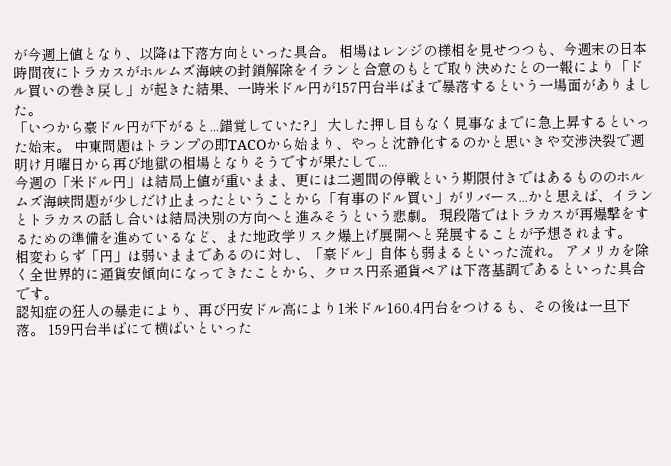が今週上値となり、以降は下落方向といった具合。 相場はレンジの様相を見せつつも、今週末の日本時間夜にトラカスがホルムズ海峡の封鎖解除をイランと合意のもとで取り決めたとの一報により「ドル買いの巻き戻し」が起きた結果、一時米ドル円が157円台半ばまで暴落するという一場面がありました。
「いつから豪ドル円が下がると...錯覚していた?」 大した押し目もなく見事なまでに急上昇するといった始末。 中東問題はトランプの即TACOから始まり、やっと沈静化するのかと思いきや交渉決裂で週明け月曜日から再び地獄の相場となりそうですが果たして...
今週の「米ドル円」は結局上値が重いまま、更には二週間の停戦という期限付きではあるもののホルムズ海峡問題が少しだけ止まったということから「有事のドル買い」がリバース...かと思えば、イランとトラカスの話し合いは結局決別の方向へと進みそうという悲劇。 現段階ではトラカスが再爆撃をするための準備を進めているなど、また地政学リスク爆上げ展開へと発展することが予想されます。
相変わらず「円」は弱いままであるのに対し、「豪ドル」自体も弱まるといった流れ。 アメリカを除く全世界的に通貨安傾向になってきたことから、クロス円系通貨ペアは下落基調であるといった具合です。
認知症の狂人の暴走により、再び円安ドル高により1米ドル160.4円台をつけるも、その後は一旦下落。 159円台半ばにて横ばいといった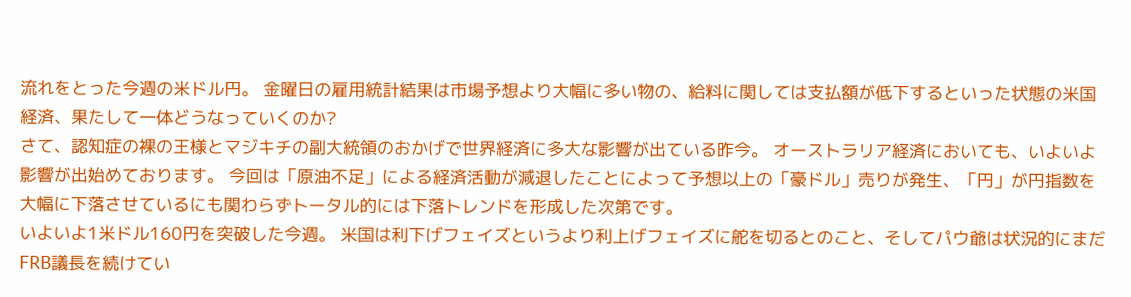流れをとった今週の米ドル円。 金曜日の雇用統計結果は市場予想より大幅に多い物の、給料に関しては支払額が低下するといった状態の米国経済、果たして一体どうなっていくのか?
さて、認知症の裸の王様とマジキチの副大統領のおかげで世界経済に多大な影響が出ている昨今。 オーストラリア経済においても、いよいよ影響が出始めております。 今回は「原油不足」による経済活動が減退したことによって予想以上の「豪ドル」売りが発生、「円」が円指数を大幅に下落させているにも関わらずトータル的には下落トレンドを形成した次第です。
いよいよ1米ドル160円を突破した今週。 米国は利下げフェイズというより利上げフェイズに舵を切るとのこと、そしてパウ爺は状況的にまだFRB議長を続けてい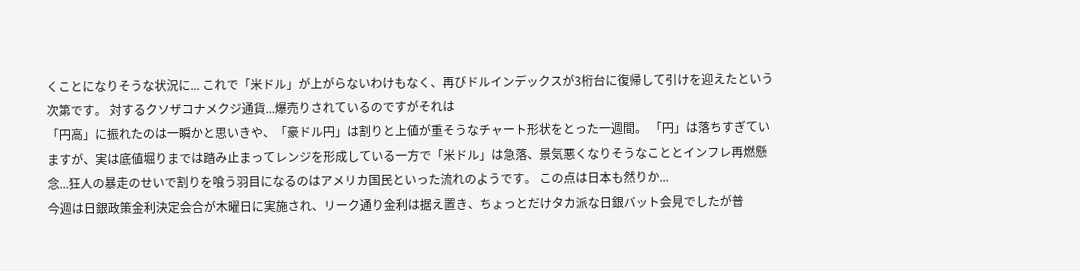くことになりそうな状況に... これで「米ドル」が上がらないわけもなく、再びドルインデックスが3桁台に復帰して引けを迎えたという次第です。 対するクソザコナメクジ通貨...爆売りされているのですがそれは
「円高」に振れたのは一瞬かと思いきや、「豪ドル円」は割りと上値が重そうなチャート形状をとった一週間。 「円」は落ちすぎていますが、実は底値堀りまでは踏み止まってレンジを形成している一方で「米ドル」は急落、景気悪くなりそうなこととインフレ再燃懸念...狂人の暴走のせいで割りを喰う羽目になるのはアメリカ国民といった流れのようです。 この点は日本も然りか...
今週は日銀政策金利決定会合が木曜日に実施され、リーク通り金利は据え置き、ちょっとだけタカ派な日銀バット会見でしたが普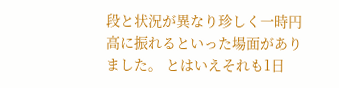段と状況が異なり珍しく一時円高に振れるといった場面がありました。 とはいえそれも1日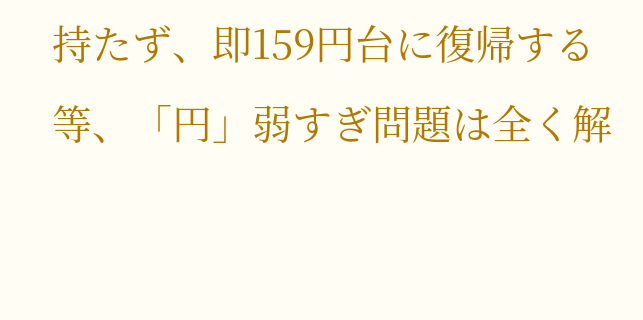持たず、即159円台に復帰する等、「円」弱すぎ問題は全く解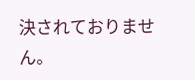決されておりません。